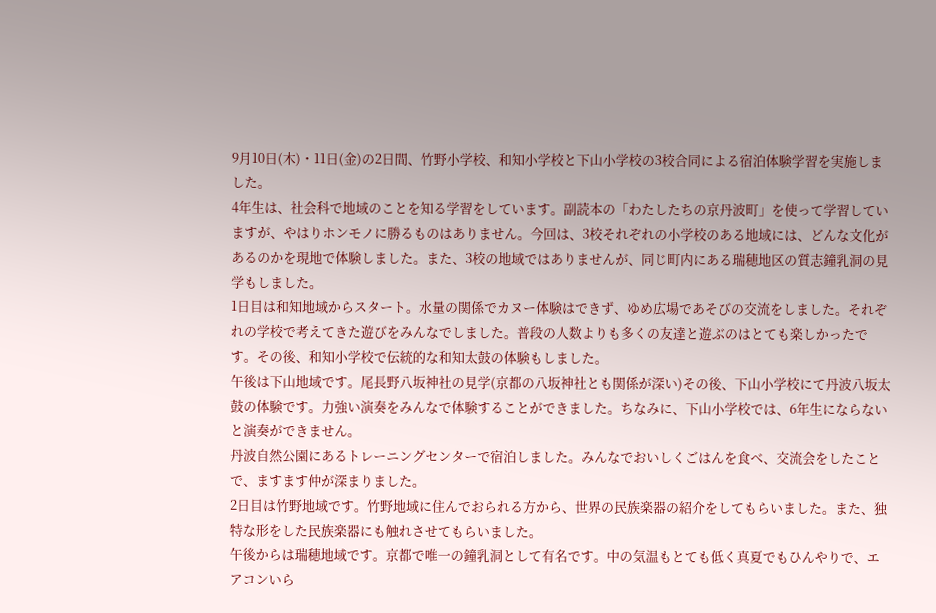9月10日(木)・11日(金)の2日間、竹野小学校、和知小学校と下山小学校の3校合同による宿泊体験学習を実施しました。
4年生は、社会科で地域のことを知る学習をしています。副読本の「わたしたちの京丹波町」を使って学習していますが、やはりホンモノに勝るものはありません。今回は、3校それぞれの小学校のある地域には、どんな文化があるのかを現地で体験しました。また、3校の地域ではありませんが、同じ町内にある瑞穂地区の質志鐘乳洞の見学もしました。
1日目は和知地域からスタート。水量の関係でカヌー体験はできず、ゆめ広場であそびの交流をしました。それぞれの学校で考えてきた遊びをみんなでしました。普段の人数よりも多くの友達と遊ぶのはとても楽しかったです。その後、和知小学校で伝統的な和知太鼓の体験もしました。
午後は下山地域です。尾長野八坂神社の見学(京都の八坂神社とも関係が深い)その後、下山小学校にて丹波八坂太鼓の体験です。力強い演奏をみんなで体験することができました。ちなみに、下山小学校では、6年生にならないと演奏ができません。
丹波自然公園にあるトレーニングセンターで宿泊しました。みんなでおいしくごはんを食べ、交流会をしたことで、ますます仲が深まりました。
2日目は竹野地域です。竹野地域に住んでおられる方から、世界の民族楽器の紹介をしてもらいました。また、独特な形をした民族楽器にも触れさせてもらいました。
午後からは瑞穂地域です。京都で唯一の鐘乳洞として有名です。中の気温もとても低く真夏でもひんやりで、エアコンいら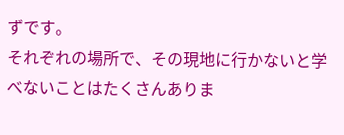ずです。
それぞれの場所で、その現地に行かないと学べないことはたくさんありま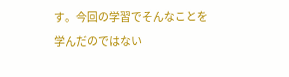す。今回の学習でそんなことを学んだのではない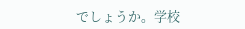でしょうか。学校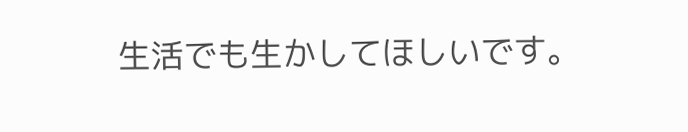生活でも生かしてほしいです。